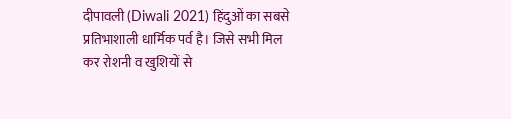दीपावली (Diwali 2021) हिंदुओं का सबसे प्रतिभाशाली धार्मिक पर्व है। जिसे सभी मिल कर रोशनी व खुशियों से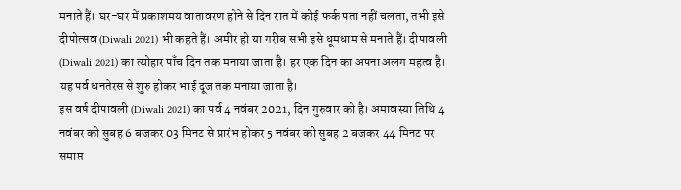मनाते हैं। घर-घर में प्रकाशमय वातावरण होने से दिन रात में कोई फर्क पता नहीं चलता, तभी इसे दीपोत्सव (Diwali 2021) भी कहते हैं। अमीर हो या गरीब सभी इसे धूमधाम से मनाते हैं। दीपावली (Diwali 2021) का त्योहार पाँच दिन तक मनाया जाता है। हर एक दिन का अपना अलग महत्व है। यह पर्व धनतेरस से शुरु होकर भाई दूज तक मनाया जाता है।
इस वर्ष दीपावली (Diwali 2021) का पर्व 4 नवंबर 2021, दिन गुरुवार को है। अमावस्या तिथि 4 नवंबर को सुबह 6 बजकर 03 मिनट से प्रारंभ होकर 5 नवंबर को सुबह 2 बजकर 44 मिनट पर समाप्त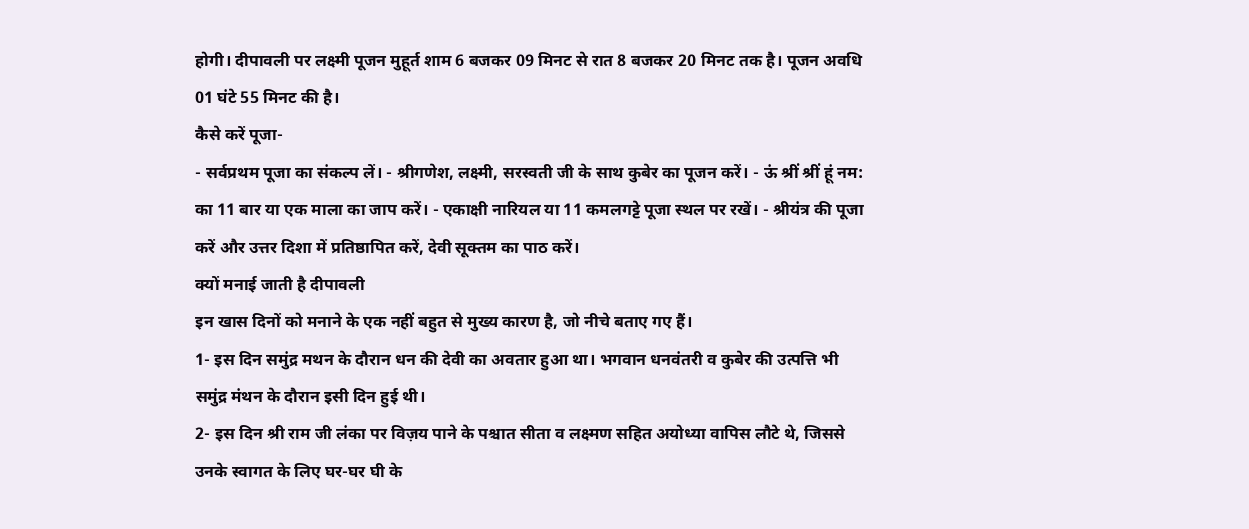होगी। दीपावली पर लक्ष्मी पूजन मुहूर्त शाम 6 बजकर 09 मिनट से रात 8 बजकर 20 मिनट तक है। पूजन अवधि 01 घंटे 55 मिनट की है।
कैसे करें पूजा-
- सर्वप्रथम पूजा का संकल्प लें। - श्रीगणेश, लक्ष्मी, सरस्वती जी के साथ कुबेर का पूजन करें। - ऊं श्रीं श्रीं हूं नम: का 11 बार या एक माला का जाप करें। - एकाक्षी नारियल या 11 कमलगट्टे पूजा स्थल पर रखें। - श्रीयंत्र की पूजा करें और उत्तर दिशा में प्रतिष्ठापित करें, देवी सूक्तम का पाठ करें।
क्यों मनाई जाती है दीपावली
इन खास दिनों को मनाने के एक नहीं बहुत से मुख्य कारण है, जो नीचे बताए गए हैं।
1- इस दिन समुंद्र मथन के दौरान धन की देवी का अवतार हुआ था। भगवान धनवंतरी व कुबेर की उत्पत्ति भी समुंद्र मंथन के दौरान इसी दिन हुई थी।
2- इस दिन श्री राम जी लंका पर विज़य पाने के पश्चात सीता व लक्ष्मण सहित अयोध्या वापिस लौटे थे, जिससे उनके स्वागत के लिए घर-घर घी के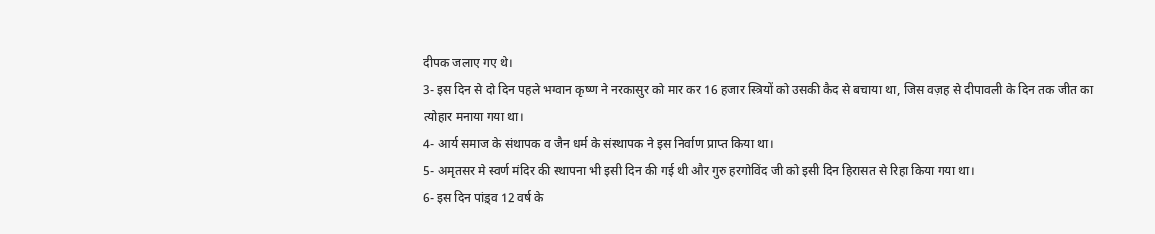दीपक जलाए गए थे।
3- इस दिन से दो दिन पहले भग्वान कृष्ण ने नरकासुर को मार कर 16 हजार स्त्रियों को उसकी कैद से बचाया था, जिस वज़ह से दीपावली के दिन तक जीत का त्योहार मनाया गया था।
4- आर्य समाज के संथापक व जैन धर्म के संस्थापक ने इस निर्वाण प्राप्त किया था।
5- अमृतसर मे स्वर्ण मंदिर की स्थापना भी इसी दिन की गई थी और गुरु हरगोविंद जी को इसी दिन हिरासत से रिहा किया गया था।
6- इस दिन पांड़्व 12 वर्ष के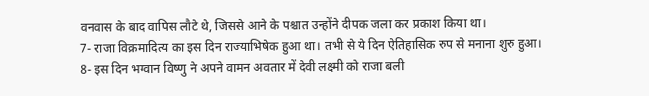वनवास के बाद वापिस लौटे थे, जिससे आने के पश्चात उन्होंने दीपक जला कर प्रकाश किया था।
7- राजा विक्रमादित्य का इस दिन राज्याभिषेक हुआ था। तभी से ये दिन ऐतिहासिक रुप से मनाना शुरु हुआ।
8- इस दिन भग्वान विष्णु ने अपने वामन अवतार में देवी लक्ष्मी को राजा बली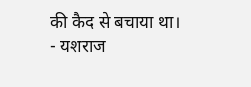की कैद से बचाया था।
- यशराज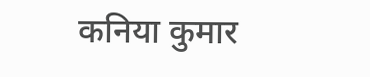कनिया कुमार